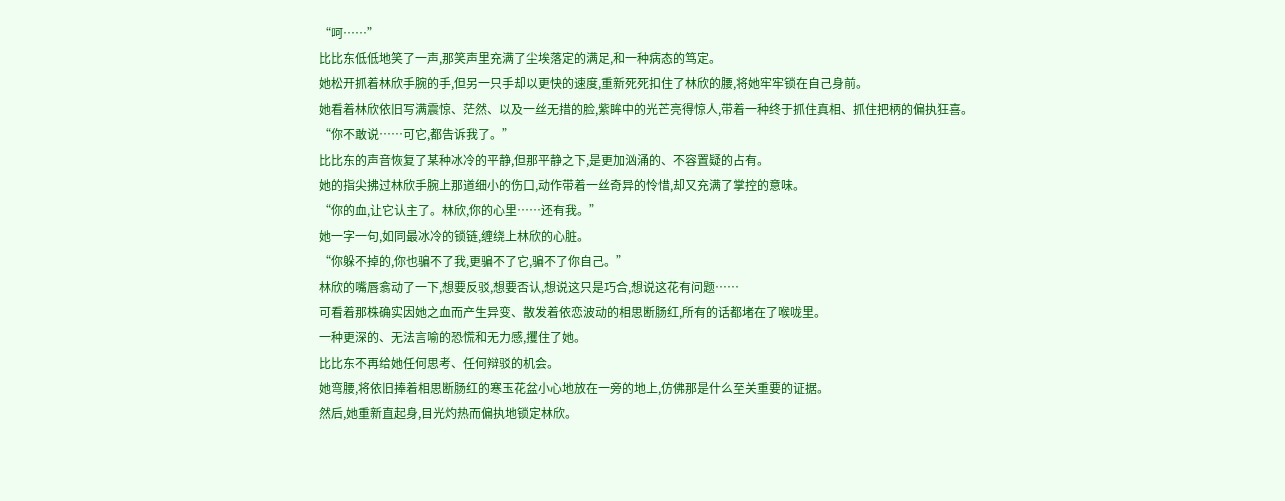“呵……”
比比东低低地笑了一声,那笑声里充满了尘埃落定的满足,和一种病态的笃定。
她松开抓着林欣手腕的手,但另一只手却以更快的速度,重新死死扣住了林欣的腰,将她牢牢锁在自己身前。
她看着林欣依旧写满震惊、茫然、以及一丝无措的脸,紫眸中的光芒亮得惊人,带着一种终于抓住真相、抓住把柄的偏执狂喜。
“你不敢说……可它,都告诉我了。”
比比东的声音恢复了某种冰冷的平静,但那平静之下,是更加汹涌的、不容置疑的占有。
她的指尖拂过林欣手腕上那道细小的伤口,动作带着一丝奇异的怜惜,却又充满了掌控的意味。
“你的血,让它认主了。林欣,你的心里……还有我。”
她一字一句,如同最冰冷的锁链,缠绕上林欣的心脏。
“你躲不掉的,你也骗不了我,更骗不了它,骗不了你自己。”
林欣的嘴唇翕动了一下,想要反驳,想要否认,想说这只是巧合,想说这花有问题……
可看着那株确实因她之血而产生异变、散发着依恋波动的相思断肠红,所有的话都堵在了喉咙里。
一种更深的、无法言喻的恐慌和无力感,攫住了她。
比比东不再给她任何思考、任何辩驳的机会。
她弯腰,将依旧捧着相思断肠红的寒玉花盆小心地放在一旁的地上,仿佛那是什么至关重要的证据。
然后,她重新直起身,目光灼热而偏执地锁定林欣。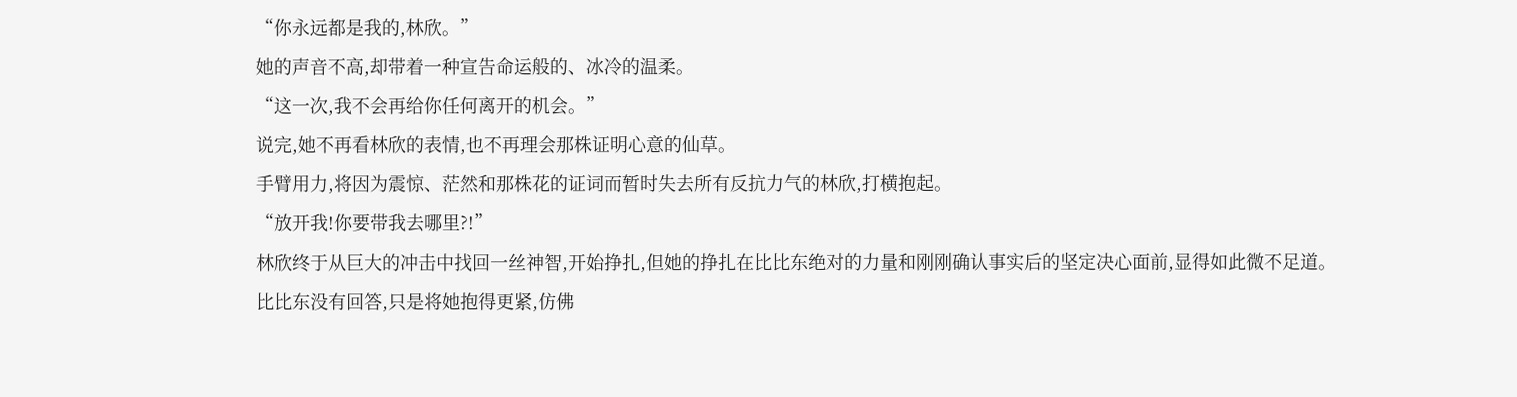“你永远都是我的,林欣。”
她的声音不高,却带着一种宣告命运般的、冰冷的温柔。
“这一次,我不会再给你任何离开的机会。”
说完,她不再看林欣的表情,也不再理会那株证明心意的仙草。
手臂用力,将因为震惊、茫然和那株花的证词而暂时失去所有反抗力气的林欣,打横抱起。
“放开我!你要带我去哪里?!”
林欣终于从巨大的冲击中找回一丝神智,开始挣扎,但她的挣扎在比比东绝对的力量和刚刚确认事实后的坚定决心面前,显得如此微不足道。
比比东没有回答,只是将她抱得更紧,仿佛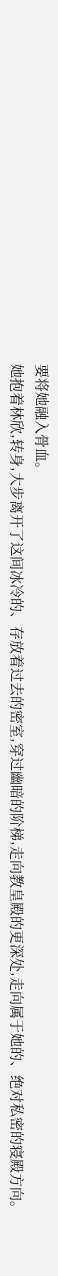要将她融入骨血。
她抱着林欣,转身,大步离开了这间冰冷的、存放着过去的密室,穿过幽暗的阶梯,走向教皇殿的更深处,走向属于她的、绝对私密的寝殿方向。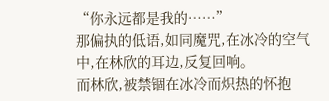“你永远都是我的……”
那偏执的低语,如同魔咒,在冰冷的空气中,在林欣的耳边,反复回响。
而林欣,被禁锢在冰冷而炽热的怀抱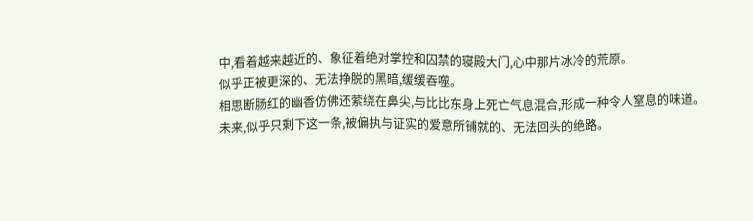中,看着越来越近的、象征着绝对掌控和囚禁的寝殿大门,心中那片冰冷的荒原。
似乎正被更深的、无法挣脱的黑暗,缓缓吞噬。
相思断肠红的幽香仿佛还萦绕在鼻尖,与比比东身上死亡气息混合,形成一种令人窒息的味道。
未来,似乎只剩下这一条,被偏执与证实的爱意所铺就的、无法回头的绝路。